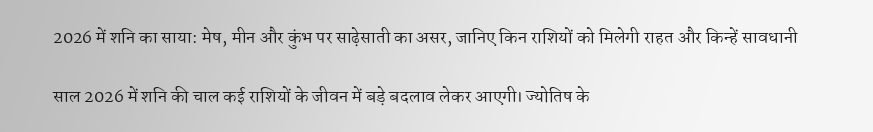2026 में शनि का साया: मेष, मीन और कुंभ पर साढ़ेसाती का असर, जानिए किन राशियों को मिलेगी राहत और किन्हें सावधानी

साल 2026 में शनि की चाल कई राशियों के जीवन में बड़े बदलाव लेकर आएगी। ज्योतिष के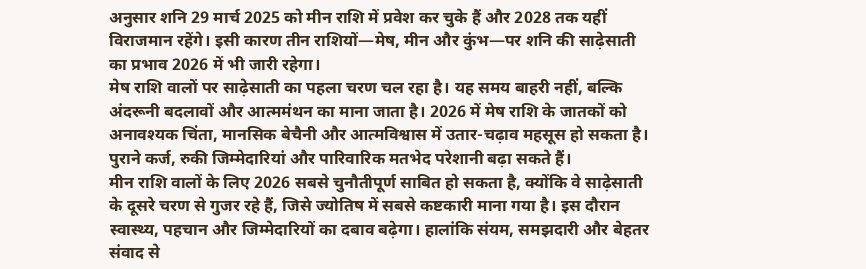अनुसार शनि 29 मार्च 2025 को मीन राशि में प्रवेश कर चुके हैं और 2028 तक यहीं विराजमान रहेंगे। इसी कारण तीन राशियों—मेष, मीन और कुंभ—पर शनि की साढ़ेसाती का प्रभाव 2026 में भी जारी रहेगा।
मेष राशि वालों पर साढ़ेसाती का पहला चरण चल रहा है। यह समय बाहरी नहीं, बल्कि अंदरूनी बदलावों और आत्ममंथन का माना जाता है। 2026 में मेष राशि के जातकों को अनावश्यक चिंता, मानसिक बेचैनी और आत्मविश्वास में उतार-चढ़ाव महसूस हो सकता है। पुराने कर्ज, रुकी जिम्मेदारियां और पारिवारिक मतभेद परेशानी बढ़ा सकते हैं।
मीन राशि वालों के लिए 2026 सबसे चुनौतीपूर्ण साबित हो सकता है, क्योंकि वे साढ़ेसाती के दूसरे चरण से गुजर रहे हैं, जिसे ज्योतिष में सबसे कष्टकारी माना गया है। इस दौरान स्वास्थ्य, पहचान और जिम्मेदारियों का दबाव बढ़ेगा। हालांकि संयम, समझदारी और बेहतर संवाद से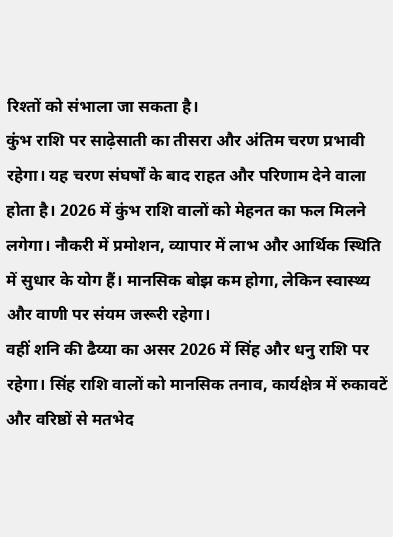रिश्तों को संभाला जा सकता है।
कुंभ राशि पर साढ़ेसाती का तीसरा और अंतिम चरण प्रभावी रहेगा। यह चरण संघर्षों के बाद राहत और परिणाम देने वाला होता है। 2026 में कुंभ राशि वालों को मेहनत का फल मिलने लगेगा। नौकरी में प्रमोशन, व्यापार में लाभ और आर्थिक स्थिति में सुधार के योग हैं। मानसिक बोझ कम होगा, लेकिन स्वास्थ्य और वाणी पर संयम जरूरी रहेगा।
वहीं शनि की ढैय्या का असर 2026 में सिंह और धनु राशि पर रहेगा। सिंह राशि वालों को मानसिक तनाव, कार्यक्षेत्र में रुकावटें और वरिष्ठों से मतभेद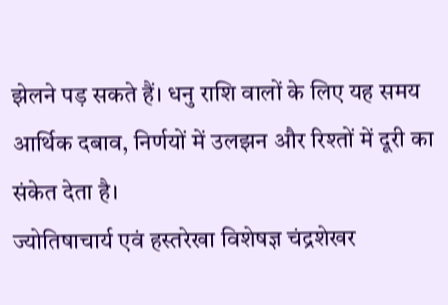झेलने पड़ सकते हैं। धनु राशि वालों के लिए यह समय आर्थिक दबाव, निर्णयों में उलझन और रिश्तों में दूरी का संकेत देता है।
ज्योतिषाचार्य एवं हस्तरेखा विशेषज्ञ चंद्रशेखर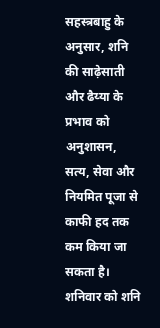सहस्त्रबाहु के अनुसार, शनि की साढ़ेसाती और ढैय्या के प्रभाव को अनुशासन, सत्य, सेवा और नियमित पूजा से काफी हद तक कम किया जा सकता है। शनिवार को शनि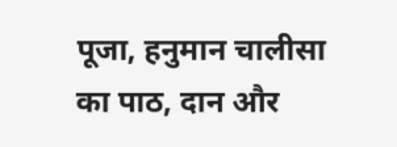पूजा, हनुमान चालीसा का पाठ, दान और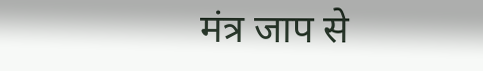मंत्र जाप से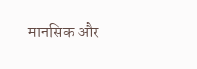मानसिक और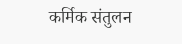कर्मिक संतुलन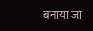बनाया जा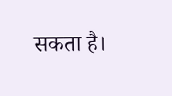सकता है।